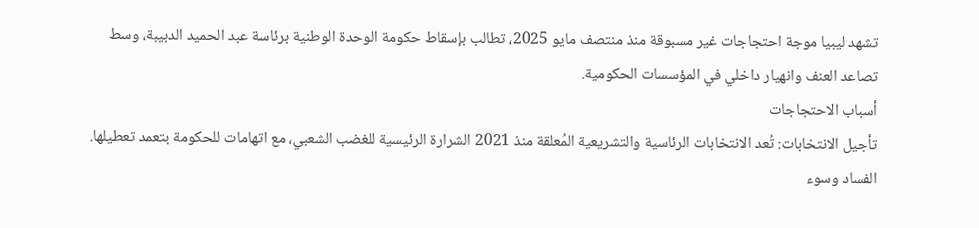تشهد ليبيا موجة احتجاجات غير مسبوقة منذ منتصف مايو 2025، تطالب بإسقاط حكومة الوحدة الوطنية برئاسة عبد الحميد الدبيبة، وسط تصاعد العنف وانهيار داخلي في المؤسسات الحكومية.
أسباب الاحتجاجات
تأجيل الانتخابات: تُعد الانتخابات الرئاسية والتشريعية المُعلقة منذ 2021 الشرارة الرئيسية للغضب الشعبي، مع اتهامات للحكومة بتعمد تعطيلها.
الفساد وسوء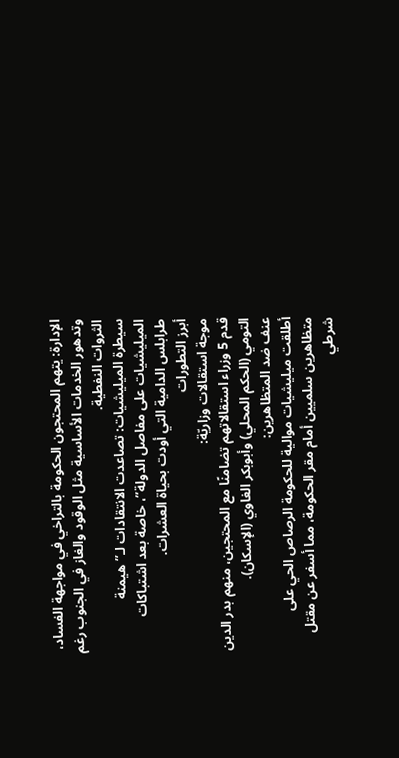الإدارة: يتهم المحتجون الحكومة بالتراخي في مواجهة الفساد، وتدهور الخدمات الأساسية مثل الوقود والغاز في الجنوب رغم الثروات النفطية.
سيطرة الميليشيات: تصاعدت الانتقادات لـ”هيمنة الميليشيات على مفاصل الدولة”، خاصة بعد اشتباكات طرابلس الدامية التي أودت بحياة العشرات.
أبرز التطورات
موجة استقالات وزاريّة:
قدم 5 وزراء استقالاتهم تضامنًا مع المحتجين، منهم بدر الدين التومي (الحكم المحلي) وأبوبكر الغاوي (الإسكان).
عنف ضد المتظاهرين:
أطلقت ميليشيات موالية للحكومة الرصاص الحي على متظاهرين سلميين أمام مقر الحكومة، مما أسفر عن مقتل شرطي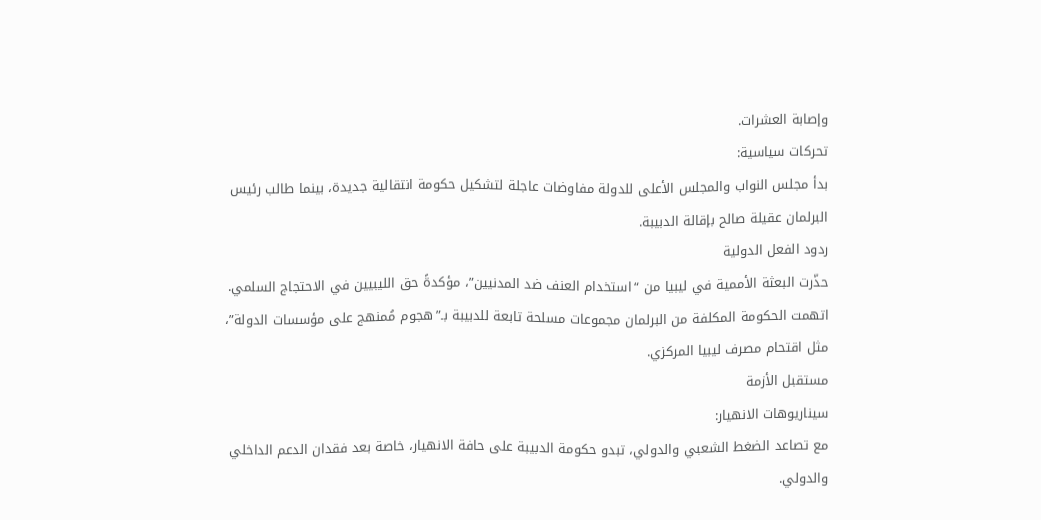وإصابة العشرات.
تحركات سياسية:
بدأ مجلس النواب والمجلس الأعلى للدولة مفاوضات عاجلة لتشكيل حكومة انتقالية جديدة، بينما طالب رئيس البرلمان عقيلة صالح بإقالة الدبيبة.
ردود الفعل الدولية
حذّرت البعثة الأممية في ليبيا من “استخدام العنف ضد المدنيين”، مؤكدةً حق الليبيين في الاحتجاج السلمي.
اتهمت الحكومة المكلفة من البرلمان مجموعات مسلحة تابعة للدبيبة بـ”هجوم مُمنهج على مؤسسات الدولة”، مثل اقتحام مصرف ليبيا المركزي.
مستقبل الأزمة
سيناريوهات الانهيار:
مع تصاعد الضغط الشعبي والدولي، تبدو حكومة الدبيبة على حافة الانهيار، خاصة بعد فقدان الدعم الداخلي والدولي.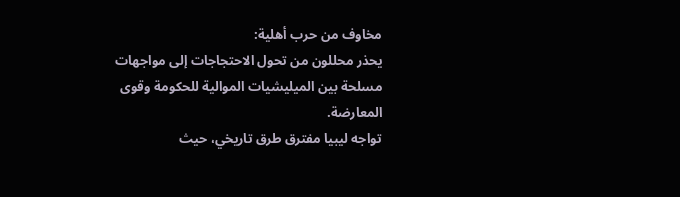مخاوف من حرب أهلية:
يحذر محللون من تحول الاحتجاجات إلى مواجهات مسلحة بين الميليشيات الموالية للحكومة وقوى المعارضة.
تواجه ليبيا مفترق طرق تاريخي، حيث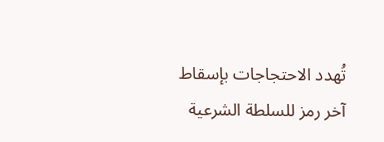تُهدد الاحتجاجات بإسقاط آخر رمز للسلطة الشرعية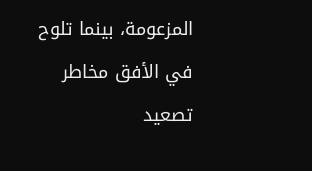المزعومة، بينما تلوح في الأفق مخاطر تصعيد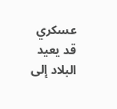عسكري قد يعيد البلاد إلى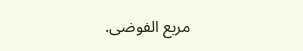مربع الفوضى.